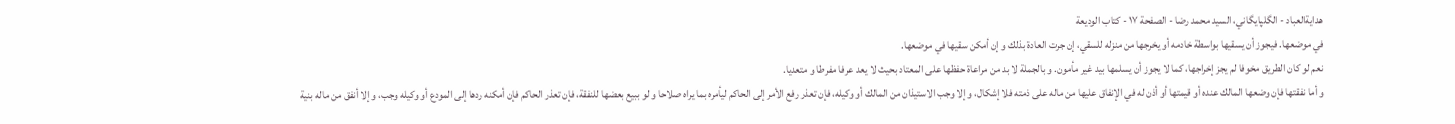هدايةالعباد - الگلپايگاني، السيد محمد رضا - الصفحة ١٧ - كتاب الوديعة
في موضعها. فيجوز أن يسقيها بواسطة خادمه أو يخرجها من منزله للسقي، إن جرت العادة بذلك و إن أمكن سقيها في موضعها.
نعم لو كان الطريق مخوفا لم يجز إخراجها، كما لا يجوز أن يسلمها بيد غير مأمون. و بالجملة لا بد من مراعاة حفظها على المعتاد بحيث لا يعد عرفا مفرطا و متعديا.
و أما نفقتها فإن وضعها المالك عنده أو قيمتها أو أذن له في الإنفاق عليها من ماله على ذمته فلا إشكال، و إلا وجب الاستيذان من المالك أو وكيله، فإن تعذر رفع الأمر إلى الحاكم ليأمره بما يراه صلاحا و لو ببيع بعضها للنفقة، فإن تعذر الحاكم فإن أمكنه ردها إلى المودع أو وكيله وجب، و إلا أنفق من ماله بنية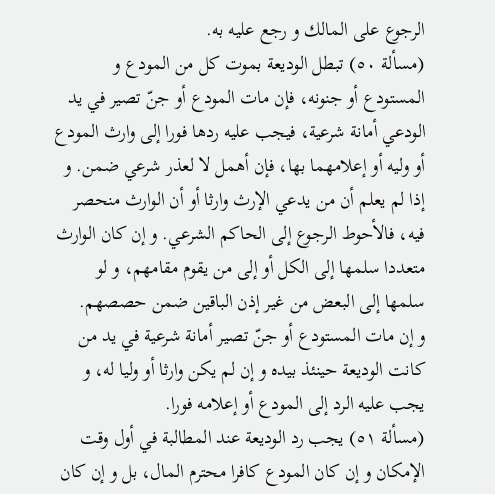الرجوع على المالك و رجع عليه به.
(مسألة ٥٠) تبطل الوديعة بموت كل من المودع و المستودع أو جنونه، فإن مات المودع أو جنّ تصير في يد الودعي أمانة شرعية، فيجب عليه ردها فورا إلى وارث المودع أو وليه أو إعلامهما بها، فإن أهمل لا لعذر شرعي ضمن. و إذا لم يعلم أن من يدعي الإرث وارثا أو أن الوارث منحصر فيه، فالأحوط الرجوع إلى الحاكم الشرعي. و إن كان الوارث متعددا سلمها إلى الكل أو إلى من يقوم مقامهم، و لو سلمها إلى البعض من غير إذن الباقين ضمن حصصهم.
و إن مات المستودع أو جنّ تصير أمانة شرعية في يد من كانت الوديعة حينئذ بيده و إن لم يكن وارثا أو وليا له، و يجب عليه الرد إلى المودع أو إعلامه فورا.
(مسألة ٥١) يجب رد الوديعة عند المطالبة في أول وقت الإمكان و إن كان المودع كافرا محترم المال، بل و إن كان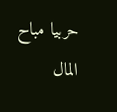حربيا مباح المال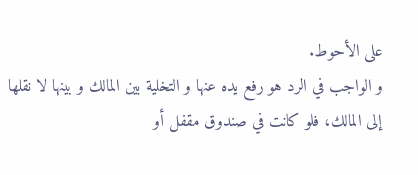على الأحوط.
و الواجب في الرد هو رفع يده عنها و التخلية بين المالك و بينها لا نقلها إلى المالك، فلو كانت في صندوق مقفل أو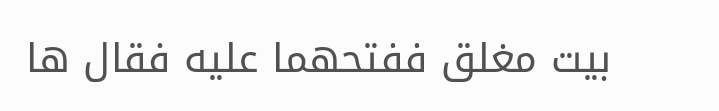بيت مغلق ففتحهما عليه فقال ها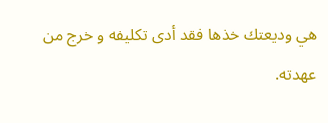هي وديعتك خذها فقد أدى تكليفه و خرج من عهدته.